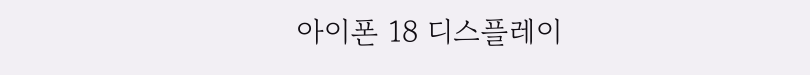아이폰 18 디스플레이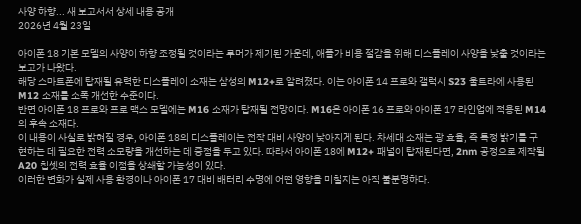사양 하향... 새 보고서서 상세 내용 공개
2026년 4월 23일

아이폰 18 기본 모델의 사양이 하향 조정될 것이라는 루머가 제기된 가운데, 애플가 비용 절감을 위해 디스플레이 사양을 낮출 것이라는 보고가 나왔다.
해당 스마트폰에 탑재될 유력한 디스플레이 소재는 삼성의 M12+로 알려졌다. 이는 아이폰 14 프로와 갤럭시 S23 울트라에 사용된 M12 소재를 소폭 개선한 수준이다.
반면 아이폰 18 프로와 프로 맥스 모델에는 M16 소재가 탑재될 전망이다. M16은 아이폰 16 프로와 아이폰 17 라인업에 적용된 M14의 후속 소재다.
이 내용이 사실로 밝혀질 경우, 아이폰 18의 디스플레이는 전작 대비 사양이 낮아지게 된다. 차세대 소재는 광 효율, 즉 특정 밝기를 구현하는 데 필요한 전력 소모량을 개선하는 데 중점을 두고 있다. 따라서 아이폰 18에 M12+ 패널이 탑재된다면, 2nm 공정으로 제작될 A20 칩셋의 전력 효율 이점을 상쇄할 가능성이 있다.
이러한 변화가 실제 사용 환경이나 아이폰 17 대비 배터리 수명에 어떤 영향을 미칠지는 아직 불분명하다.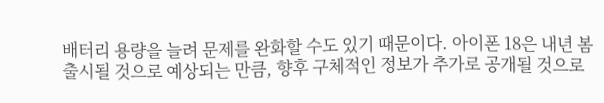배터리 용량을 늘려 문제를 완화할 수도 있기 때문이다. 아이폰 18은 내년 봄 출시될 것으로 예상되는 만큼, 향후 구체적인 정보가 추가로 공개될 것으로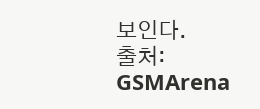보인다.
출처: GSMArena